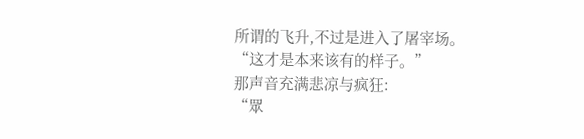所谓的飞升,不过是进入了屠宰场。
“这才是本来该有的样子。”
那声音充满悲凉与疯狂:
“眾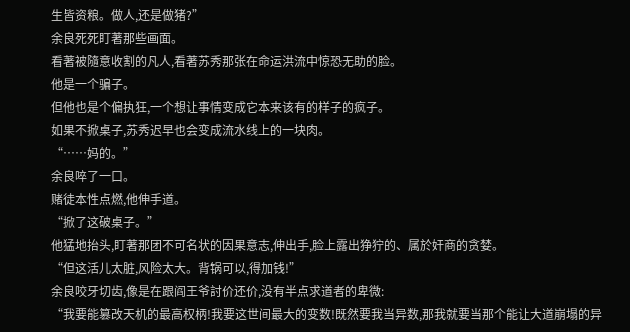生皆资粮。做人,还是做猪?”
余良死死盯著那些画面。
看著被隨意收割的凡人,看著苏秀那张在命运洪流中惊恐无助的脸。
他是一个骗子。
但他也是个偏执狂,一个想让事情变成它本来该有的样子的疯子。
如果不掀桌子,苏秀迟早也会变成流水线上的一块肉。
“……妈的。”
余良啐了一口。
赌徒本性点燃,他伸手道。
“掀了这破桌子。”
他猛地抬头,盯著那团不可名状的因果意志,伸出手,脸上露出狰狞的、属於奸商的贪婪。
“但这活儿太脏,风险太大。背锅可以,得加钱!”
余良咬牙切齿,像是在跟阎王爷討价还价,没有半点求道者的卑微:
“我要能篡改天机的最高权柄!我要这世间最大的变数!既然要我当异数,那我就要当那个能让大道崩塌的异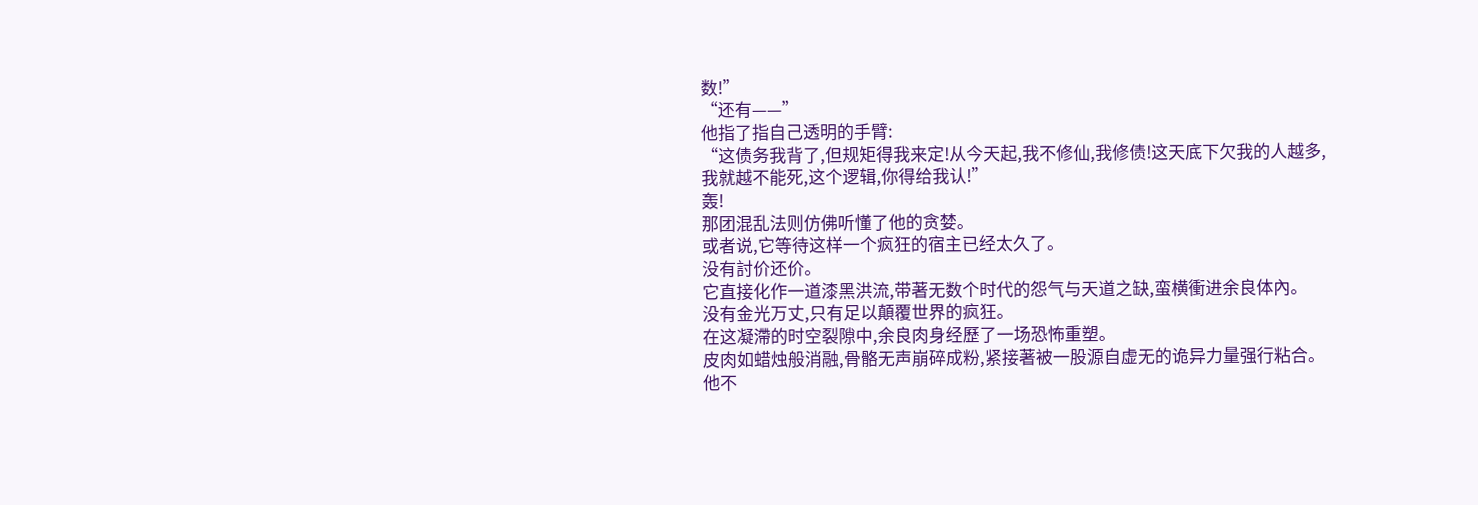数!”
“还有——”
他指了指自己透明的手臂:
“这债务我背了,但规矩得我来定!从今天起,我不修仙,我修债!这天底下欠我的人越多,我就越不能死,这个逻辑,你得给我认!”
轰!
那团混乱法则仿佛听懂了他的贪婪。
或者说,它等待这样一个疯狂的宿主已经太久了。
没有討价还价。
它直接化作一道漆黑洪流,带著无数个时代的怨气与天道之缺,蛮横衝进余良体內。
没有金光万丈,只有足以顛覆世界的疯狂。
在这凝滯的时空裂隙中,余良肉身经歷了一场恐怖重塑。
皮肉如蜡烛般消融,骨骼无声崩碎成粉,紧接著被一股源自虚无的诡异力量强行粘合。
他不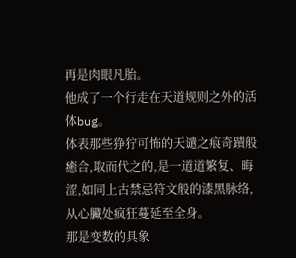再是肉眼凡胎。
他成了一个行走在天道规则之外的活体bug。
体表那些狰狞可怖的天谴之痕奇蹟般癒合,取而代之的,是一道道繁复、晦涩,如同上古禁忌符文般的漆黑脉络,从心臟处疯狂蔓延至全身。
那是变数的具象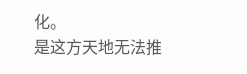化。
是这方天地无法推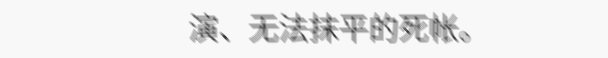演、无法抹平的死帐。